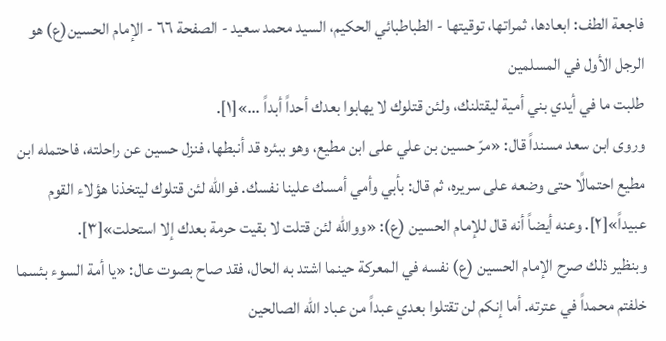فاجعة الطف: ابعادها، ثمراتها، توقيتها - الطباطبائي الحكيم، السيد محمد سعيد - الصفحة ٦٦ - الإمام الحسين(ع) هو الرجل الأول في المسلمين
طلبت ما في أيدي بني أمية ليقتلنك، ولئن قتلوك لا يهابوا بعدك أحداً أبداً ...»[١].
وروى ابن سعد مسنداً قال: «مرّ حسين بن علي على ابن مطيع، وهو ببئره قد أنبطها، فنزل حسين عن راحلته، فاحتمله ابن مطيع احتمالًا حتى وضعه على سريره، ثم قال: بأبي وأمي أمسك علينا نفسك. فوالله لئن قتلوك ليتخذنا هؤلاء القوم عبيداً»[٢]. وعنه أيضاً أنه قال للإمام الحسين (ع): «ووالله لئن قتلت لا بقيت حرمة بعدك إلا استحلت»[٣].
وبنظير ذلك صرح الإمام الحسين (ع) نفسه في المعركة حينما اشتد به الحال، فقد صاح بصوت عال: «يا أمة السوء بئسما خلفتم محمداً في عترته. أما إنكم لن تقتلوا بعدي عبداً من عباد الله الصالحين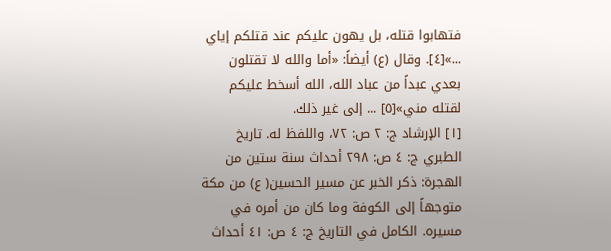فتهابوا قتله، بل يهون عليكم عند قتلكم إياي ...»[٤]. وقال (ع) أيضاً: «أما والله لا تقتلون بعدي عبداً من عباد الله، الله أسخط عليكم لقتله مني»[٥] ... إلى غير ذلك.
[١] الإرشاد ج: ٢ ص: ٧٢، واللفظ له. تاريخ الطبري ج: ٤ ص: ٢٩٨ أحداث سنة ستين من الهجرة: ذكر الخبر عن مسير الحسين( ع) من مكة متوجهاً إلى الكوفة وما كان من أمره في مسيره. الكامل في التاريخ ج: ٤ ص: ٤١ أحداث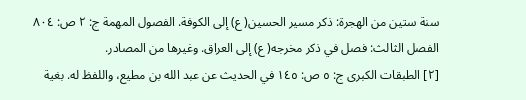سنة ستين من الهجرة: ذكر مسير الحسين( ع) إلى الكوفة. الفصول المهمة ج: ٢ ص: ٨٠٤ الفصل الثالث: فصل في ذكر مخرجه( ع) إلى العراق. وغيرها من المصادر.
[٢] الطبقات الكبرى ج: ٥ ص: ١٤٥ في الحديث عن عبد الله بن مطيع، واللفظ له. بغية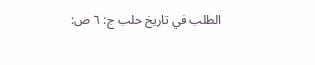الطلب في تاريخ حلب ج: ٦ ص: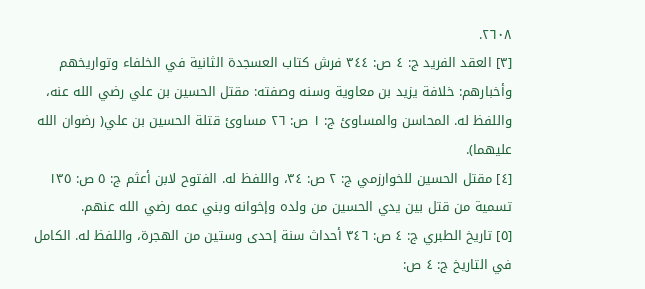٢٦٠٨.
[٣] العقد الفريد ج: ٤ ص: ٣٤٤ فرش كتاب العسجدة الثانية في الخلفاء وتواريخهم وأخبارهم: خلافة يزيد بن معاوية وسنه وصفته: مقتل الحسين بن علي رضي الله عنه، واللفظ له. المحاسن والمساوئ ج: ١ ص: ٢٦ مساوئ قتلة الحسين بن علي( رضوان الله عليهما).
[٤] مقتل الحسين للخوارزمي ج: ٢ ص: ٣٤، واللفظ له. الفتوح لابن أعثم ج: ٥ ص: ١٣٥ تسمية من قتل بين يدي الحسين من ولده وإخوانه وبني عمه رضي الله عنهم.
[٥] تاريخ الطبري ج: ٤ ص: ٣٤٦ أحداث سنة إحدى وستين من الهجرة، واللفظ له. الكامل في التاريخ ج: ٤ ص: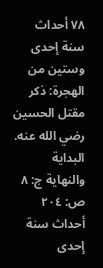٧٨ أحداث سنة إحدى وستين من الهجرة: ذكر مقتل الحسين رضي الله عنه. البداية والنهاية ج: ٨ ص: ٢٠٤ أحداث سنة إحدى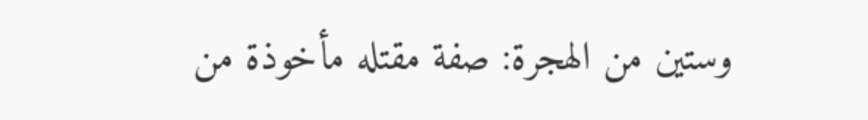وستين من الهجرة: صفة مقتله مأخوذة من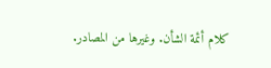كلام أئمة الشأن. وغيرها من المصادر.